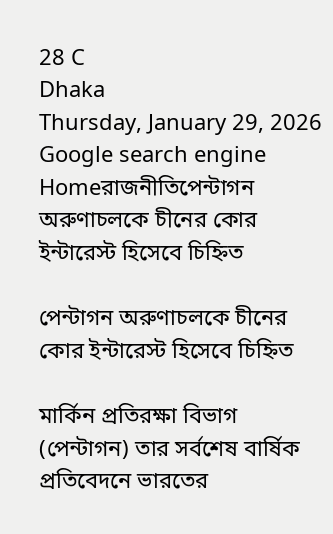28 C
Dhaka
Thursday, January 29, 2026
Google search engine
Homeরাজনীতিপেন্টাগন অরুণাচলকে চীনের কোর ইন্টারেস্ট হিসেবে চিহ্নিত

পেন্টাগন অরুণাচলকে চীনের কোর ইন্টারেস্ট হিসেবে চিহ্নিত

মার্কিন প্রতিরক্ষা বিভাগ (পেন্টাগন) তার সর্বশেষ বার্ষিক প্রতিবেদনে ভারতের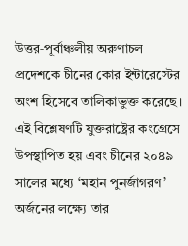উত্তর‑পূর্বাঞ্চলীয় অরুণাচল প্রদেশকে চীনের কোর ইন্টারেস্টের অংশ হিসেবে তালিকাভুক্ত করেছে। এই বিশ্লেষণটি যুক্তরাষ্ট্রের কংগ্রেসে উপস্থাপিত হয় এবং চীনের ২০৪৯ সালের মধ্যে ‘মহান পুনর্জাগরণ’ অর্জনের লক্ষ্যে তার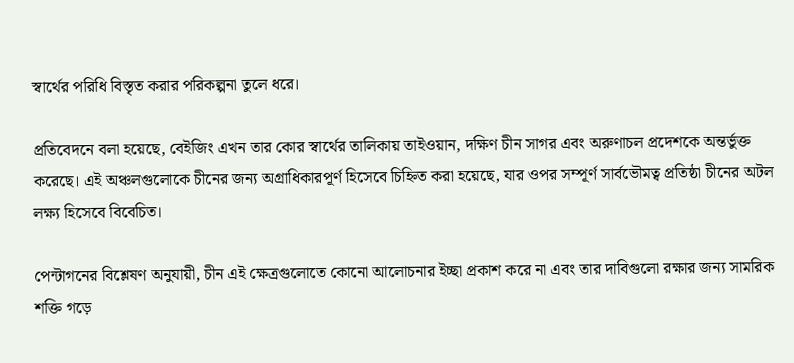স্বার্থের পরিধি বিস্তৃত করার পরিকল্পনা তুলে ধরে।

প্রতিবেদনে বলা হয়েছে, বেইজিং এখন তার কোর স্বার্থের তালিকায় তাইওয়ান, দক্ষিণ চীন সাগর এবং অরুণাচল প্রদেশকে অন্তর্ভুক্ত করেছে। এই অঞ্চলগুলোকে চীনের জন্য অগ্রাধিকারপূর্ণ হিসেবে চিহ্নিত করা হয়েছে, যার ওপর সম্পূর্ণ সার্বভৌমত্ব প্রতিষ্ঠা চীনের অটল লক্ষ্য হিসেবে বিবেচিত।

পেন্টাগনের বিশ্লেষণ অনুযায়ী, চীন এই ক্ষেত্রগুলোতে কোনো আলোচনার ইচ্ছা প্রকাশ করে না এবং তার দাবিগুলো রক্ষার জন্য সামরিক শক্তি গড়ে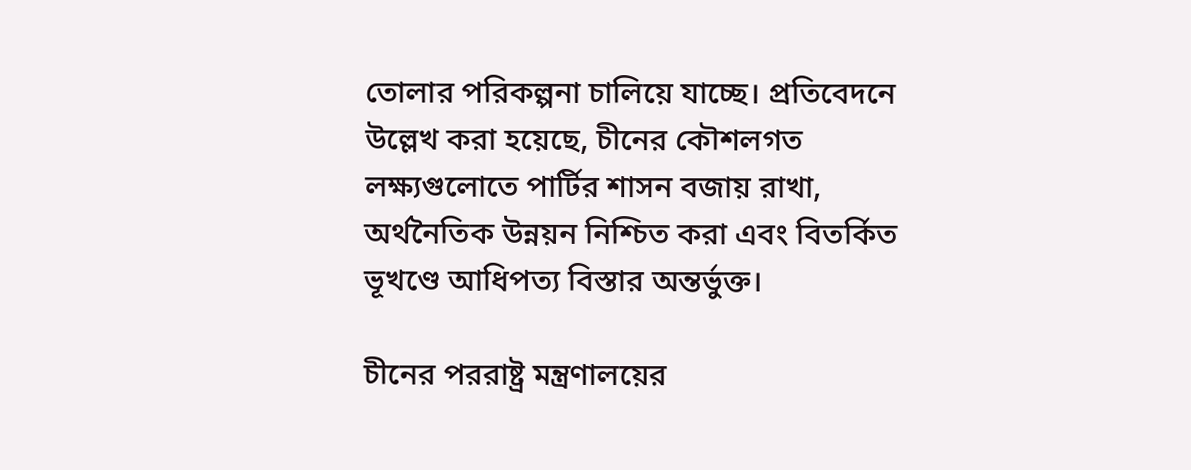তোলার পরিকল্পনা চালিয়ে যাচ্ছে। প্রতিবেদনে উল্লেখ করা হয়েছে, চীনের কৌশলগত লক্ষ্যগুলোতে পার্টির শাসন বজায় রাখা, অর্থনৈতিক উন্নয়ন নিশ্চিত করা এবং বিতর্কিত ভূখণ্ডে আধিপত্য বিস্তার অন্তর্ভুক্ত।

চীনের পররাষ্ট্র মন্ত্রণালয়ের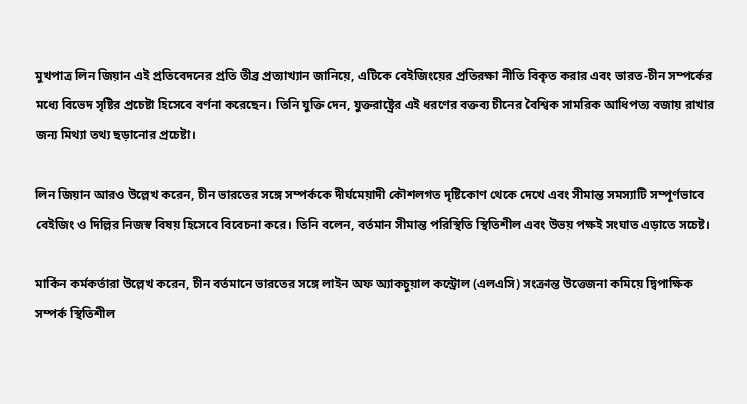মুখপাত্র লিন জিয়ান এই প্রতিবেদনের প্রতি তীব্র প্রত্যাখ্যান জানিয়ে, এটিকে বেইজিংয়ের প্রতিরক্ষা নীতি বিকৃত করার এবং ভারত‑চীন সম্পর্কের মধ্যে বিভেদ সৃষ্টির প্রচেষ্টা হিসেবে বর্ণনা করেছেন। তিনি যুক্তি দেন, যুক্তরাষ্ট্রের এই ধরণের বক্তব্য চীনের বৈশ্বিক সামরিক আধিপত্য বজায় রাখার জন্য মিথ্যা তথ্য ছড়ানোর প্রচেষ্টা।

লিন জিয়ান আরও উল্লেখ করেন, চীন ভারতের সঙ্গে সম্পর্ককে দীর্ঘমেয়াদী কৌশলগত দৃষ্টিকোণ থেকে দেখে এবং সীমান্ত সমস্যাটি সম্পূর্ণভাবে বেইজিং ও দিল্লির নিজস্ব বিষয় হিসেবে বিবেচনা করে। তিনি বলেন, বর্তমান সীমান্ত পরিস্থিতি স্থিতিশীল এবং উভয় পক্ষই সংঘাত এড়াতে সচেষ্ট।

মার্কিন কর্মকর্তারা উল্লেখ করেন, চীন বর্তমানে ভারতের সঙ্গে লাইন অফ অ্যাকচুয়াল কন্ট্রোল (এলএসি) সংক্রান্ত উত্তেজনা কমিয়ে দ্বিপাক্ষিক সম্পর্ক স্থিতিশীল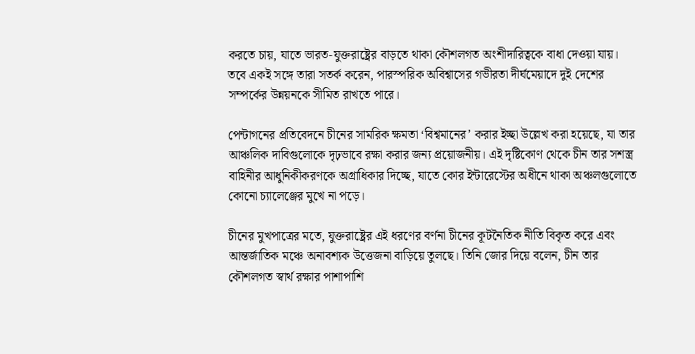করতে চায়, যাতে ভারত‑যুক্তরাষ্ট্রের বাড়তে থাকা কৌশলগত অংশীদারিত্বকে বাধা দেওয়া যায়। তবে একই সঙ্গে তারা সতর্ক করেন, পারস্পরিক অবিশ্বাসের গভীরতা দীর্ঘমেয়াদে দুই দেশের সম্পর্কের উন্নয়নকে সীমিত রাখতে পারে।

পেন্টাগনের প্রতিবেদনে চীনের সামরিক ক্ষমতা ‘বিশ্বমানের’ করার ইচ্ছা উল্লেখ করা হয়েছে, যা তার আঞ্চলিক দাবিগুলোকে দৃঢ়ভাবে রক্ষা করার জন্য প্রয়োজনীয়। এই দৃষ্টিকোণ থেকে চীন তার সশস্ত্র বাহিনীর আধুনিকীকরণকে অগ্রাধিকার দিচ্ছে, যাতে কোর ইন্টারেস্টের অধীনে থাকা অঞ্চলগুলোতে কোনো চ্যালেঞ্জের মুখে না পড়ে।

চীনের মুখপাত্রের মতে, যুক্তরাষ্ট্রের এই ধরণের বর্ণনা চীনের কূটনৈতিক নীতি বিকৃত করে এবং আন্তর্জাতিক মঞ্চে অনাবশ্যক উত্তেজনা বাড়িয়ে তুলছে। তিনি জোর দিয়ে বলেন, চীন তার কৌশলগত স্বার্থ রক্ষার পাশাপাশি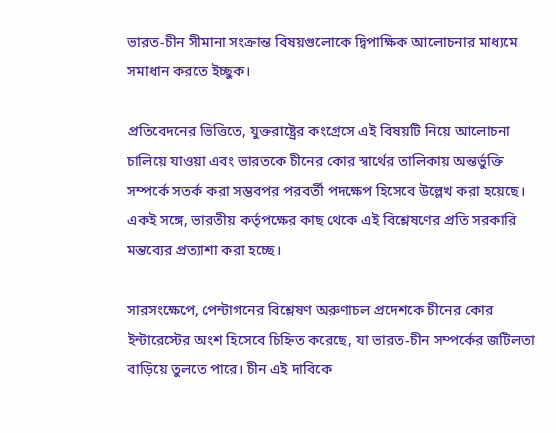ভারত‑চীন সীমানা সংক্রান্ত বিষয়গুলোকে দ্বিপাক্ষিক আলোচনার মাধ্যমে সমাধান করতে ইচ্ছুক।

প্রতিবেদনের ভিত্তিতে, যুক্তরাষ্ট্রের কংগ্রেসে এই বিষয়টি নিয়ে আলোচনা চালিয়ে যাওয়া এবং ভারতকে চীনের কোর স্বার্থের তালিকায় অন্তর্ভুক্তি সম্পর্কে সতর্ক করা সম্ভবপর পরবর্তী পদক্ষেপ হিসেবে উল্লেখ করা হয়েছে। একই সঙ্গে, ভারতীয় কর্তৃপক্ষের কাছ থেকে এই বিশ্লেষণের প্রতি সরকারি মন্তব্যের প্রত্যাশা করা হচ্ছে।

সারসংক্ষেপে, পেন্টাগনের বিশ্লেষণ অরুণাচল প্রদেশকে চীনের কোর ইন্টারেস্টের অংশ হিসেবে চিহ্নিত করেছে, যা ভারত‑চীন সম্পর্কের জটিলতা বাড়িয়ে তুলতে পারে। চীন এই দাবিকে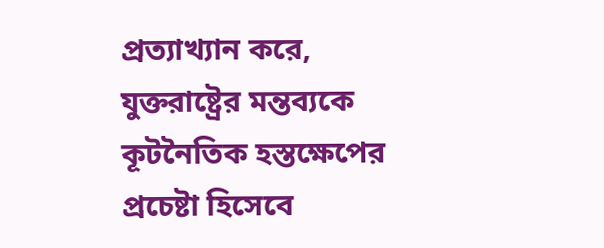প্রত্যাখ্যান করে, যুক্তরাষ্ট্রের মন্তব্যকে কূটনৈতিক হস্তক্ষেপের প্রচেষ্টা হিসেবে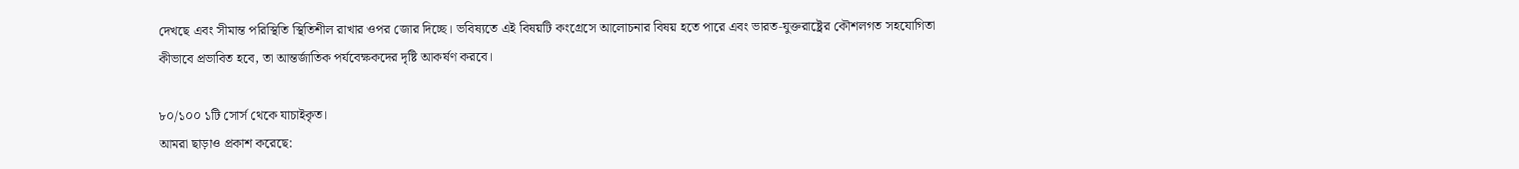দেখছে এবং সীমান্ত পরিস্থিতি স্থিতিশীল রাখার ওপর জোর দিচ্ছে। ভবিষ্যতে এই বিষয়টি কংগ্রেসে আলোচনার বিষয় হতে পারে এবং ভারত‑যুক্তরাষ্ট্রের কৌশলগত সহযোগিতা কীভাবে প্রভাবিত হবে, তা আন্তর্জাতিক পর্যবেক্ষকদের দৃষ্টি আকর্ষণ করবে।

৮০/১০০ ১টি সোর্স থেকে যাচাইকৃত।
আমরা ছাড়াও প্রকাশ করেছে: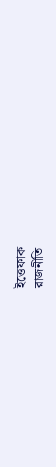ইত্তেফাক
রাজনীতি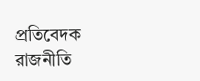প্রতিবেদক
রাজনীতি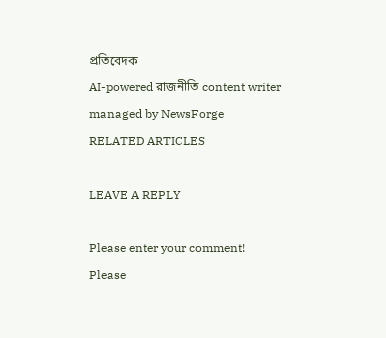প্রতিবেদক
AI-powered রাজনীতি content writer managed by NewsForge
RELATED ARTICLES

LEAVE A REPLY

Please enter your comment!
Please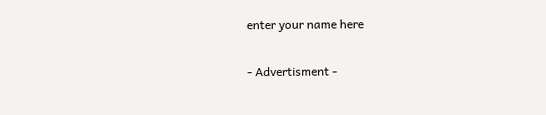enter your name here

- Advertisment -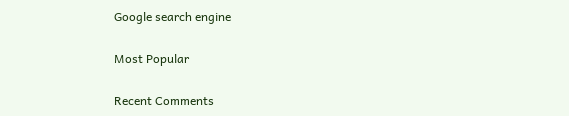Google search engine

Most Popular

Recent Comments